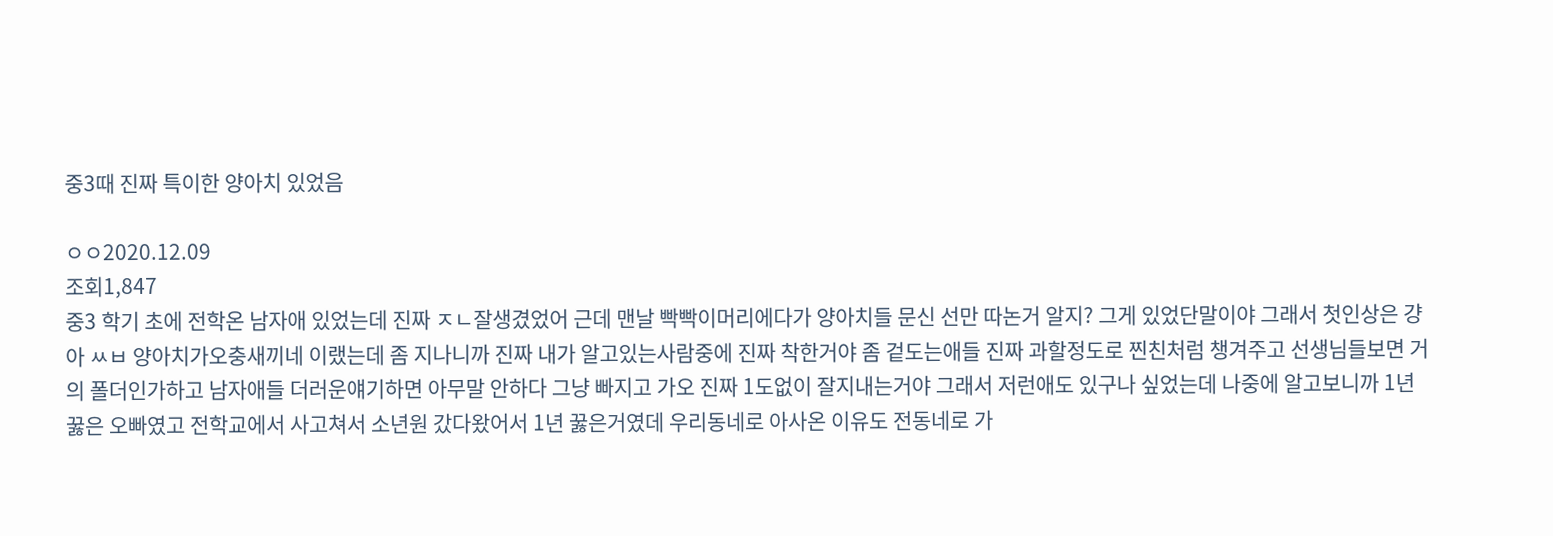중3때 진짜 특이한 양아치 있었음

ㅇㅇ2020.12.09
조회1,847
중3 학기 초에 전학온 남자애 있었는데 진짜 ㅈㄴ잘생겼었어 근데 맨날 빡빡이머리에다가 양아치들 문신 선만 따논거 알지? 그게 있었단말이야 그래서 첫인상은 걍 아 ㅆㅂ 양아치가오충새끼네 이랬는데 좀 지나니까 진짜 내가 알고있는사람중에 진짜 착한거야 좀 겉도는애들 진짜 과할정도로 찐친처럼 챙겨주고 선생님들보면 거의 폴더인가하고 남자애들 더러운얘기하면 아무말 안하다 그냥 빠지고 가오 진짜 1도없이 잘지내는거야 그래서 저런애도 있구나 싶었는데 나중에 알고보니까 1년 꿇은 오빠였고 전학교에서 사고쳐서 소년원 갔다왔어서 1년 꿇은거였데 우리동네로 아사온 이유도 전동네로 가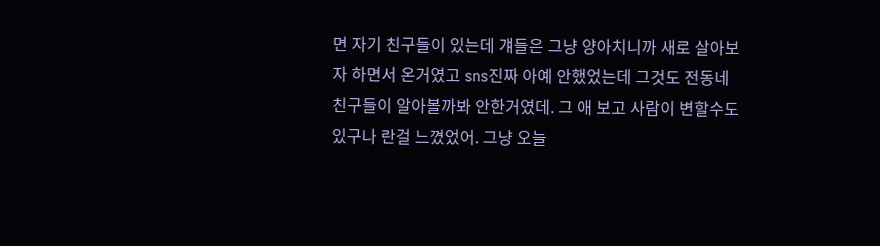면 자기 친구들이 있는데 걔들은 그냥 양아치니까 새로 살아보자 하면서 온거였고 sns진짜 아예 안했었는데 그것도 전동네 친구들이 알아볼까봐 안한거였데. 그 애 보고 사람이 변할수도 있구나 란걸 느꼈었어. 그냥 오늘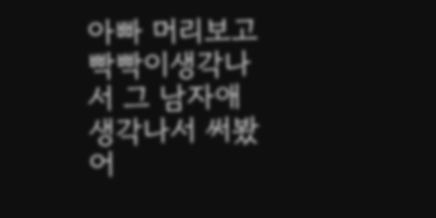아빠 머리보고 빡빡이생각나서 그 남자애 생각나서 써봤어